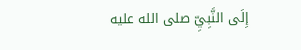إِلَى النَّبِيِّ صلى الله عليه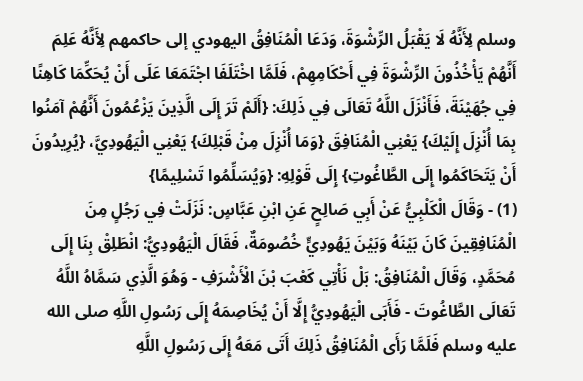وسلم لِأَنَّهُ لَا يَقْبَلُ الرِّشْوَةَ، وَدَعَا الْمُنَافِقُ اليهودي إلى حاكمهم لِأَنَّهُ عَلِمَ أَنَّهُمْ يَأْخُذُونَ الرِّشْوَةَ فِي أَحْكَامِهِمْ، فَلَمَّا اخْتَلَفَا اجْتَمَعَا عَلَى أَنْ يُحَكِّمَا كَاهِنًا فِي جُهَيْنَةَ، فَأَنْزَلَ اللَّهُ تَعَالَى فِي ذَلِكَ: {أَلَمْ تَرَ إِلَى الَّذِينَ يَزْعُمُونَ أَنَّهُمْ آمَنُوا بِمَا أُنْزِلَ إِلَيْكَ} يَعْنِي الْمُنَافِقَ {وَمَا أُنْزِلَ مِنْ قَبْلِكَ} يَعْنِي الْيَهُودِيَّ، {يُرِيدُونَ أَنْ يَتَحَاكَمُوا إِلَى الطَّاغُوتِ} إِلَى قَوْلِهِ: {وَيُسَلِّمُوا تَسْلِيمًا}
(1) - وَقَالَ الْكَلْبِيُّ عَنْ أَبِي صَالِحٍ عَنِ ابْنِ عَبَّاسٍ: نَزَلَتْ فِي رَجُلٍ مِنَ الْمُنَافِقِينَ كَانَ بَيْنَهُ وَبَيْنَ يَهُودِيٍّ خُصُومَةٌ، فَقَالَ الْيَهُودِيُّ: انْطَلِقْ بِنَا إِلَى مُحَمَّدٍ، وَقَالَ الْمُنَافِقُ: بَلْ نَأْتِي كَعْبَ بْنَ الْأَشْرَفِ - وَهُوَ الَّذِي سَمَّاهُ اللَّهُ تَعَالَى الطَّاغُوتَ - فَأَبَى الْيَهُودِيُّ إِلَّا أَنْ يُخَاصِمَهُ إِلَى رَسُولِ اللَّهِ صلى الله عليه وسلم فَلَمَّا رَأَى الْمُنَافِقُ ذَلِكَ أَتَى مَعَهُ إِلَى رَسُولِ اللَّهِ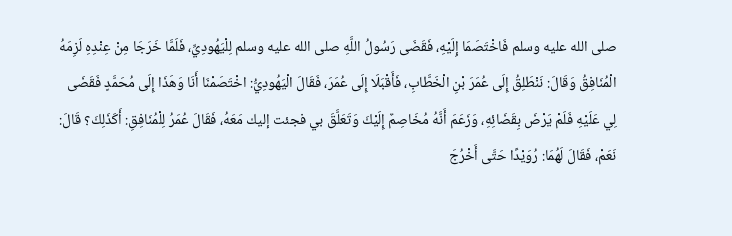صلى الله عليه وسلم فَاخْتَصَمَا إِلَيْهِ، فَقَضَى رَسُولُ اللَّهِ صلى الله عليه وسلم لِلْيَهُودِيِّ، فَلَمَّا خَرَجَا مِنْ عِنْدِهِ لَزِمَهُ الْمُنَافِقُ وَقَالَ: نَنْطَلِقُ إِلَى عُمَرَ بْنِ الْخَطَّابِ، فَأَقْبَلَا إِلَى عُمَرَ، فَقَالَ الْيَهُودِيُّ: اخْتَصَمْنَا أَنَا وَهَذَا إِلَى مُحَمَّدٍ فَقَضَى لِي عَلَيْهِ فَلَمْ يَرْضَ بِقَضَائِهِ، وَزَعَمَ أَنَّهُ مُخَاصِمٌ إِلَيْكَ وَتَعَلَّقَ بي فجئت إليك مَعَهُ، فَقَالَ عُمَرُ لِلْمُنَافِقِ: أَكَذَلِكَ؟ قَالَ: نَعَمْ، فَقَالَ لَهُمَا: رُوَيْدًا حَتَّى أَخْرُجَ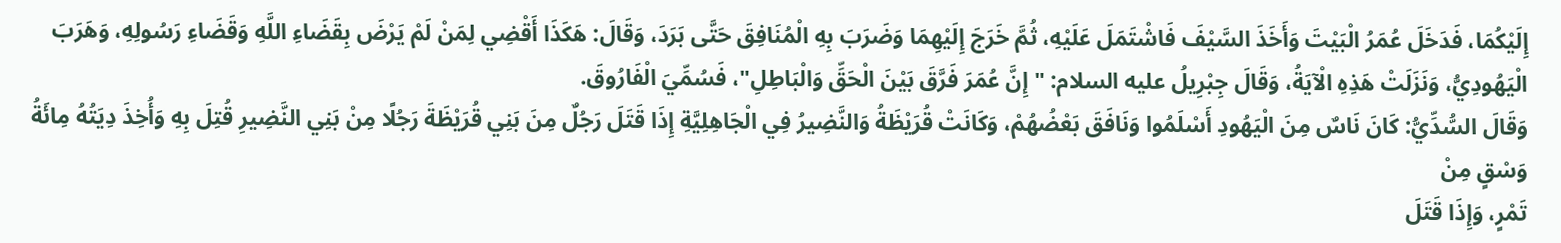إِلَيْكُمَا، فَدَخَلَ عُمَرُ الْبَيْتَ وَأَخَذَ السَّيْفَ فَاشْتَمَلَ عَلَيْهِ، ثُمَّ خَرَجَ إِلَيْهِمَا وَضَرَبَ بِهِ الْمُنَافِقَ حَتَّى بَرَدَ، وَقَالَ: هَكَذَا أَقْضِي لِمَنْ لَمْ يَرْضَ بِقَضَاءِ اللَّهِ وَقَضَاءِ رَسُولِهِ، وَهَرَبَ الْيَهُودِيُّ، وَنَزَلَتْ هَذِهِ الْآيَةُ، وَقَالَ جِبْرِيلُ عليه السلام: "إِنَّ عُمَرَ فَرَّقَ بَيْنَ الْحَقِّ وَالْبَاطِلِ"، فَسُمِّيَ الْفَارُوقَ.
وَقَالَ السُّدِّيُّ: كَانَ نَاسٌ مِنَ الْيَهُودِ أَسْلَمُوا وَنَافَقَ بَعْضُهُمْ، وَكَانَتْ قُرَيْظَةُ وَالنَّضِيرُ فِي الْجَاهِلِيَّةِ إِذَا قَتَلَ رَجُلٌ مِنَ بَنِي قُرَيْظَةَ رَجُلًا مِنْ بَنِي النَّضِيرِ قُتِلَ بِهِ وَأُخِذَ دِيَتُهُ مِائَةُ وَسْقٍ مِنْ
تَمْرٍ، وَإِذَا قَتَلَ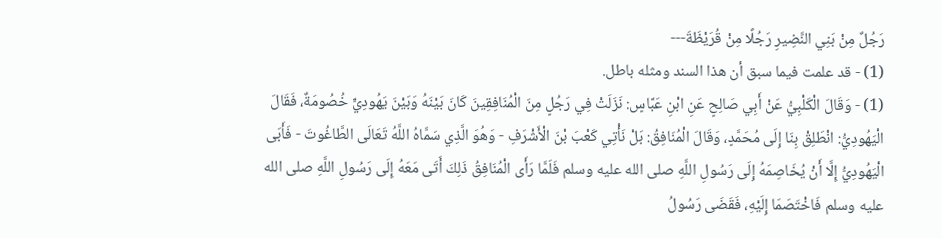رَجُلٌ مِنْ بَنِي النَّضِيرِ رَجُلًا مِنْ قُرَيْظَةَ---
(1) - قد علمت فيما سبق أن هذا السند ومثله باطل.
(1) - وَقَالَ الْكَلْبِيُّ عَنْ أَبِي صَالِحٍ عَنِ ابْنِ عَبَّاسٍ: نَزَلَتْ فِي رَجُلٍ مِنَ الْمُنَافِقِينَ كَانَ بَيْنَهُ وَبَيْنَ يَهُودِيٍّ خُصُومَةٌ، فَقَالَ الْيَهُودِيُّ: انْطَلِقْ بِنَا إِلَى مُحَمَّدٍ، وَقَالَ الْمُنَافِقُ: بَلْ نَأْتِي كَعْبَ بْنَ الْأَشْرَفِ - وَهُوَ الَّذِي سَمَّاهُ اللَّهُ تَعَالَى الطَّاغُوتَ - فَأَبَى الْيَهُودِيُّ إِلَّا أَنْ يُخَاصِمَهُ إِلَى رَسُولِ اللَّهِ صلى الله عليه وسلم فَلَمَّا رَأَى الْمُنَافِقُ ذَلِكَ أَتَى مَعَهُ إِلَى رَسُولِ اللَّهِ صلى الله عليه وسلم فَاخْتَصَمَا إِلَيْهِ، فَقَضَى رَسُولُ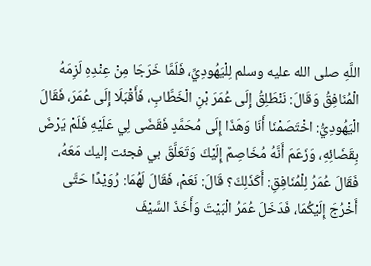اللَّهِ صلى الله عليه وسلم لِلْيَهُودِيِّ، فَلَمَّا خَرَجَا مِنْ عِنْدِهِ لَزِمَهُ الْمُنَافِقُ وَقَالَ: نَنْطَلِقُ إِلَى عُمَرَ بْنِ الْخَطَّابِ، فَأَقْبَلَا إِلَى عُمَرَ، فَقَالَ الْيَهُودِيُّ: اخْتَصَمْنَا أَنَا وَهَذَا إِلَى مُحَمَّدٍ فَقَضَى لِي عَلَيْهِ فَلَمْ يَرْضَ بِقَضَائِهِ، وَزَعَمَ أَنَّهُ مُخَاصِمٌ إِلَيْكَ وَتَعَلَّقَ بي فجئت إليك مَعَهُ، فَقَالَ عُمَرُ لِلْمُنَافِقِ: أَكَذَلِكَ؟ قَالَ: نَعَمْ، فَقَالَ لَهُمَا: رُوَيْدًا حَتَّى أَخْرُجَ إِلَيْكُمَا، فَدَخَلَ عُمَرُ الْبَيْتَ وَأَخَذَ السَّيْفَ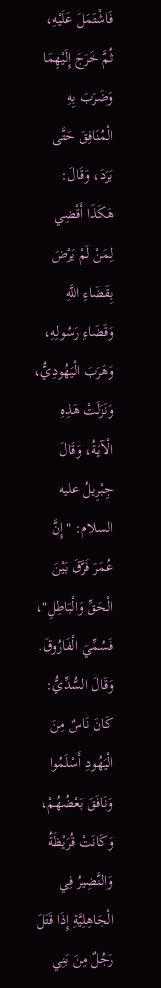فَاشْتَمَلَ عَلَيْهِ، ثُمَّ خَرَجَ إِلَيْهِمَا وَضَرَبَ بِهِ الْمُنَافِقَ حَتَّى بَرَدَ، وَقَالَ: هَكَذَا أَقْضِي لِمَنْ لَمْ يَرْضَ بِقَضَاءِ اللَّهِ وَقَضَاءِ رَسُولِهِ، وَهَرَبَ الْيَهُودِيُّ، وَنَزَلَتْ هَذِهِ الْآيَةُ، وَقَالَ جِبْرِيلُ عليه السلام: "إِنَّ عُمَرَ فَرَّقَ بَيْنَ الْحَقِّ وَالْبَاطِلِ"، فَسُمِّيَ الْفَارُوقَ.
وَقَالَ السُّدِّيُّ: كَانَ نَاسٌ مِنَ الْيَهُودِ أَسْلَمُوا وَنَافَقَ بَعْضُهُمْ، وَكَانَتْ قُرَيْظَةُ وَالنَّضِيرُ فِي الْجَاهِلِيَّةِ إِذَا قَتَلَ رَجُلٌ مِنَ بَنِي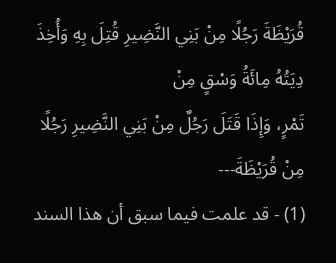قُرَيْظَةَ رَجُلًا مِنْ بَنِي النَّضِيرِ قُتِلَ بِهِ وَأُخِذَ دِيَتُهُ مِائَةُ وَسْقٍ مِنْ
تَمْرٍ، وَإِذَا قَتَلَ رَجُلٌ مِنْ بَنِي النَّضِيرِ رَجُلًا مِنْ قُرَيْظَةَ---
(1) - قد علمت فيما سبق أن هذا السند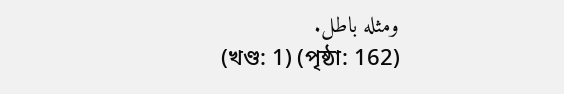ومثله باطل.
(খণ্ড: 1) (পৃষ্ঠা: 162)